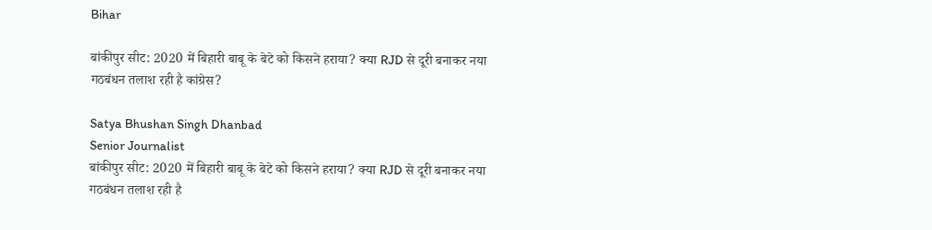Bihar

बांकीपुर सीट: 2020 में बिहारी बाबू के बेटे को किसने हराया? क्या RJD से दूरी बनाकर नया गठबंधन तलाश रही है कांग्रेस?

Satya Bhushan Singh Dhanbad
Senior Journalist
बांकीपुर सीट: 2020 में बिहारी बाबू के बेटे को किसने हराया? क्या RJD से दूरी बनाकर नया गठबंधन तलाश रही है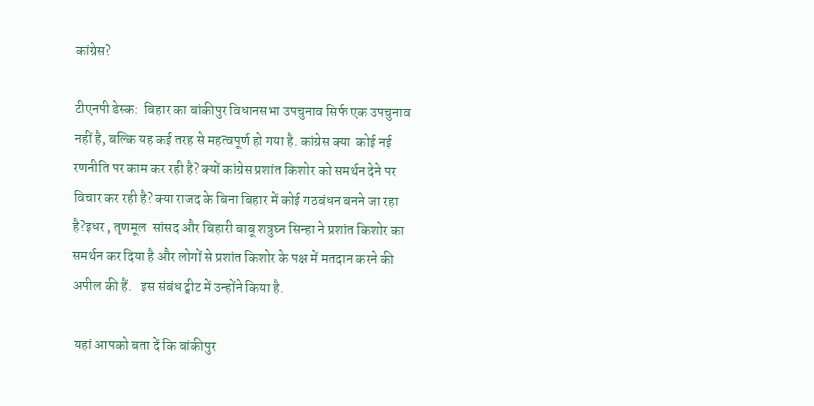कांग्रेस?

टीएनपी डेस्क:  बिहार का बांकीपुर विधानसभा उपचुनाव सिर्फ एक उपचुनाव नहीं है, बल्कि यह कई तरह से महत्वपूर्ण हो गया है. कांग्रेस क्या  कोई नई  रणनीति पर काम कर रही है? क्यों कांग्रेस प्रशांत किशोर को समर्थन देने पर विचार कर रही है? क्या राजद के बिना बिहार में कोई गठबंधन बनने जा रहा है?इधर , तृणमूल  सांसद और बिहारी बाबू शत्रुघ्न सिन्हा ने प्रशांत किशोर का समर्थन कर दिया है और लोगों से प्रशांत किशोर के पक्ष में मतदान करने की अपील की हैं.   इस संबंध ट्वीट में उन्होंने किया है.

 यहां आपको बता दें कि बांकीपुर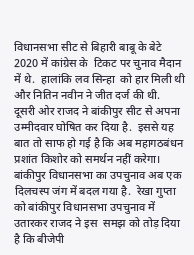विधानसभा सीट से बिहारी बाबू के बेटे 2020 में कांग्रेस के  टिकट पर चुनाव मैदान में थे.  हालांकि लव सिन्हा  को हार मिली थी और नितिन नवीन ने जीत दर्ज की थी.  दूसरी ओर राजद ने बांकीपुर सीट से अपना उम्मीदवार घोषित कर दिया है.  इससे यह बात तो साफ हो गई है कि अब महागठबंधन प्रशांत किशोर को समर्थन नहीं करेगा।  बांकीपुर विधानसभा का उपचुनाव अब एक दिलचस्प जंग में बदल गया है.  रेखा गुप्ता को बांकीपुर विधानसभा उपचुनाव में उतारकर राजद ने इस  समझ को तोड़ दिया है कि बीजेपी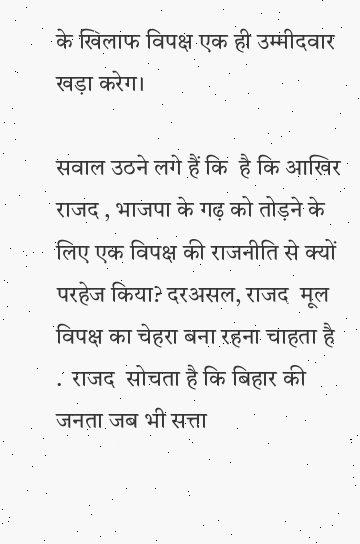के खिलाफ विपक्ष एक ही उम्मीदवार खड़ा करेग।

सवाल उठने लगे हैं कि  है कि आखिर राजद , भाजपा के गढ़ को तोड़ने के लिए एक विपक्ष की राजनीति से क्यों परहेज किया? दरअसल, राजद  मूल विपक्ष का चेहरा बना रहना चाहता है .  राजद  सोचता है कि बिहार की जनता जब भी सत्ता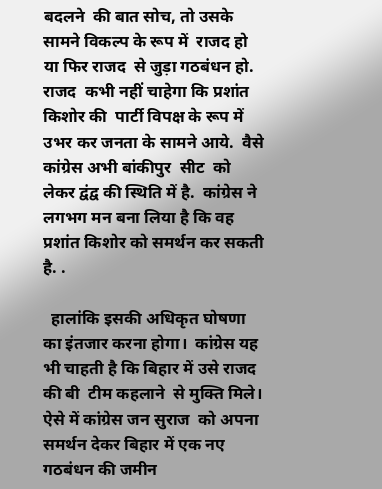बदलने  की बात सोच, तो उसके सामने विकल्प के रूप में  राजद हो या फिर राजद  से जुड़ा गठबंधन हो.  राजद  कभी नहीं चाहेगा कि प्रशांत किशोर की  पार्टी विपक्ष के रूप में उभर कर जनता के सामने आये.  वैसे कांग्रेस अभी बांकीपुर  सीट  को लेकर द्वंद्व की स्थिति में है.  कांग्रेस ने लगभग मन बना लिया है कि वह प्रशांत किशोर को समर्थन कर सकती है. .

  हालांकि इसकी अधिकृत घोषणा का इंतजार करना होगा।  कांग्रेस यह  भी चाहती है कि बिहार में उसे राजद  की बी  टीम कहलाने  से मुक्ति मिले।  ऐसे में कांग्रेस जन सुराज  को अपना समर्थन देकर बिहार में एक नए गठबंधन की जमीन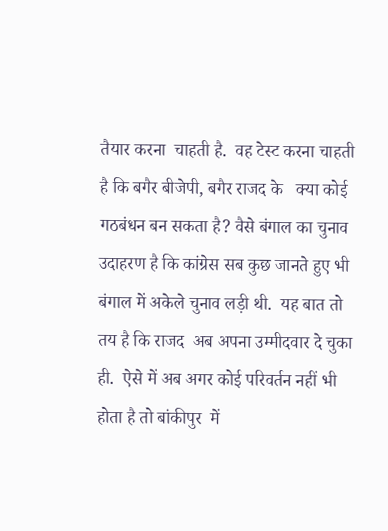तैयार करना  चाहती है.  वह टेस्ट करना चाहती है कि बगैर बीजेपी, बगैर राजद के   क्या कोई गठबंधन बन सकता है? वैसे बंगाल का चुनाव उदाहरण है कि कांग्रेस सब कुछ जानते हुए भी बंगाल में अकेले चुनाव लड़ी थी.  यह बात तो तय है कि राजद  अब अपना उम्मीदवार दे चुका ही.  ऐसे में अब अगर कोई परिवर्तन नहीं भी होता है तो बांकीपुर  में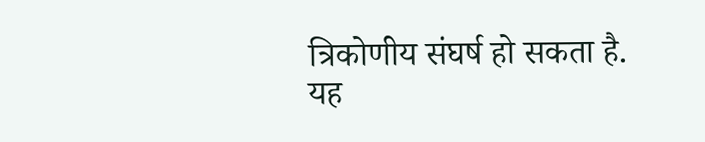त्रिकोणीय संघर्ष हो सकता है.  यह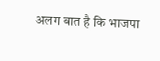अलग बात है कि भाजपा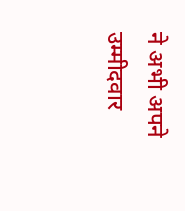ने अभी अपने उम्मीदवार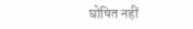घोषित नहीं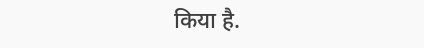किया है.